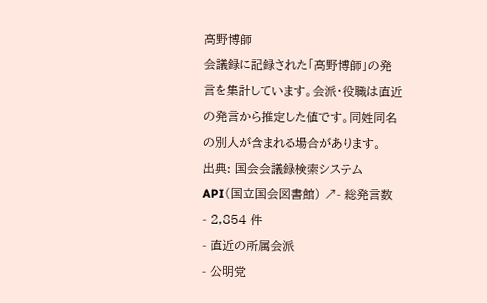高野博師
会議録に記録された「高野博師」の発言を集計しています。会派・役職は直近の発言から推定した値です。同姓同名の別人が含まれる場合があります。
出典: 国会会議録検索システム API(国立国会図書館) ↗- 総発言数
- 2,854 件
- 直近の所属会派
- 公明党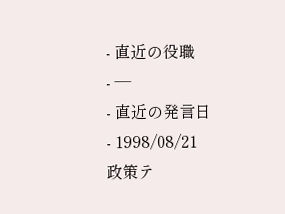- 直近の役職
- —
- 直近の発言日
- 1998/08/21
政策テ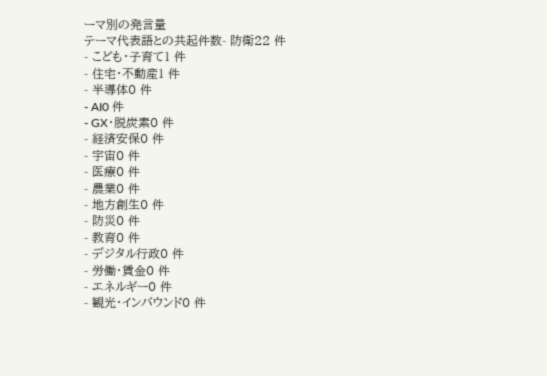ーマ別の発言量
テーマ代表語との共起件数- 防衛22 件
- こども・子育て1 件
- 住宅・不動産1 件
- 半導体0 件
- AI0 件
- GX・脱炭素0 件
- 経済安保0 件
- 宇宙0 件
- 医療0 件
- 農業0 件
- 地方創生0 件
- 防災0 件
- 教育0 件
- デジタル行政0 件
- 労働・賃金0 件
- エネルギー0 件
- 観光・インバウンド0 件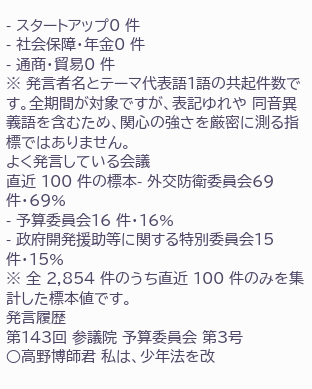- スタートアップ0 件
- 社会保障・年金0 件
- 通商・貿易0 件
※ 発言者名とテーマ代表語1語の共起件数です。全期間が対象ですが、表記ゆれや 同音異義語を含むため、関心の強さを厳密に測る指標ではありません。
よく発言している会議
直近 100 件の標本- 外交防衛委員会69 件・69%
- 予算委員会16 件・16%
- 政府開発援助等に関する特別委員会15 件・15%
※ 全 2,854 件のうち直近 100 件のみを集計した標本値です。
発言履歴
第143回 参議院 予算委員会 第3号
○高野博師君 私は、少年法を改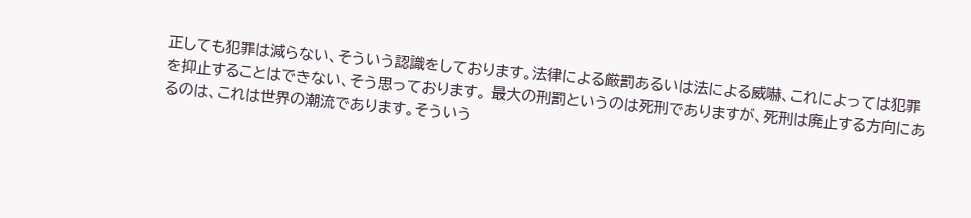正しても犯罪は減らない、そういう認識をしております。法律による厳罰あるいは法による威嚇、これによっては犯罪を抑止することはできない、そう思っております。 最大の刑罰というのは死刑でありますが、死刑は廃止する方向にあるのは、これは世界の潮流であります。そういう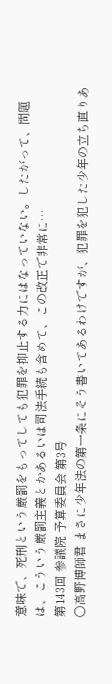意味で、死刑という厳罰をもってしても犯罪を抑止する力にはなっていない。したがって、問題は、こういう厳罰主義とかあるいは司法手続も含めて、この改正で非常に…
第143回 参議院 予算委員会 第3号
○高野博師君 まさに少年法の第一条にそう書いてあるわけですが、犯罪を犯した少年の立ち直りあ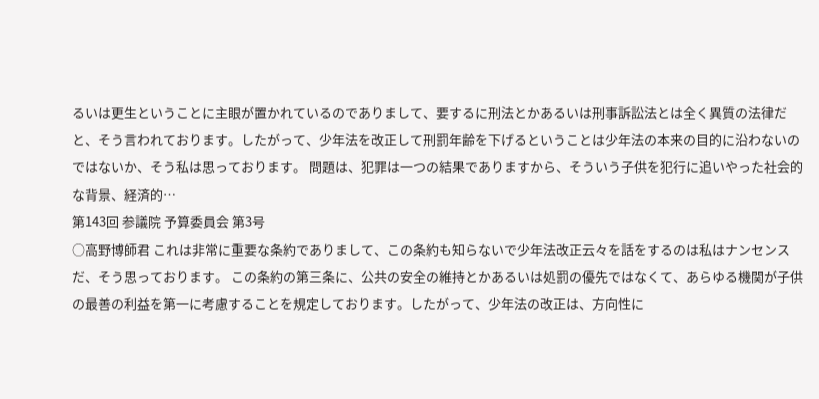るいは更生ということに主眼が置かれているのでありまして、要するに刑法とかあるいは刑事訴訟法とは全く異質の法律だと、そう言われております。したがって、少年法を改正して刑罰年齢を下げるということは少年法の本来の目的に沿わないのではないか、そう私は思っております。 問題は、犯罪は一つの結果でありますから、そういう子供を犯行に追いやった社会的な背景、経済的…
第143回 参議院 予算委員会 第3号
○高野博師君 これは非常に重要な条約でありまして、この条約も知らないで少年法改正云々を話をするのは私はナンセンスだ、そう思っております。 この条約の第三条に、公共の安全の維持とかあるいは処罰の優先ではなくて、あらゆる機関が子供の最善の利益を第一に考慮することを規定しております。したがって、少年法の改正は、方向性に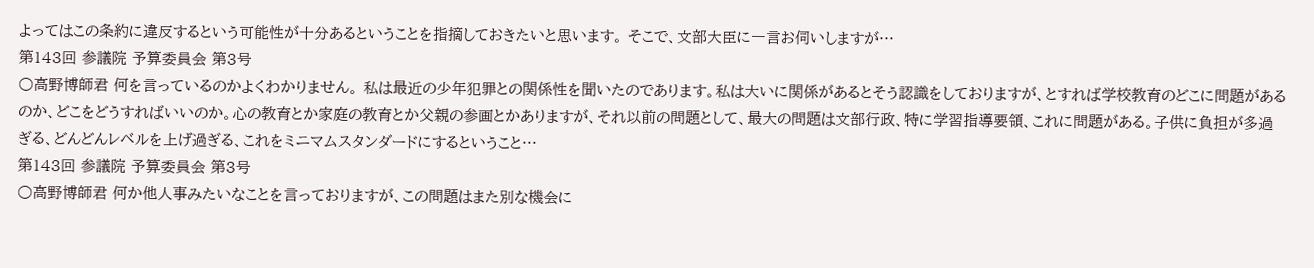よってはこの条約に違反するという可能性が十分あるということを指摘しておきたいと思います。 そこで、文部大臣に一言お伺いしますが…
第143回 参議院 予算委員会 第3号
○高野博師君 何を言っているのかよくわかりません。 私は最近の少年犯罪との関係性を聞いたのであります。私は大いに関係があるとそう認識をしておりますが、とすれば学校教育のどこに問題があるのか、どこをどうすればいいのか。心の教育とか家庭の教育とか父親の参画とかありますが、それ以前の問題として、最大の問題は文部行政、特に学習指導要領、これに問題がある。子供に負担が多過ぎる、どんどんレベルを上げ過ぎる、これをミニマムスタンダードにするということ…
第143回 参議院 予算委員会 第3号
○高野博師君 何か他人事みたいなことを言っておりますが、この問題はまた別な機会に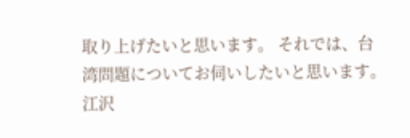取り上げたいと思います。 それでは、台湾問題についてお伺いしたいと思います。 江沢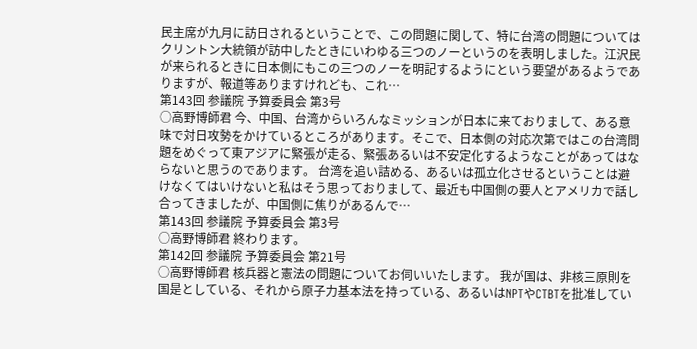民主席が九月に訪日されるということで、この問題に関して、特に台湾の問題についてはクリントン大統領が訪中したときにいわゆる三つのノーというのを表明しました。江沢民が来られるときに日本側にもこの三つのノーを明記するようにという要望があるようでありますが、報道等ありますけれども、これ…
第143回 参議院 予算委員会 第3号
○高野博師君 今、中国、台湾からいろんなミッションが日本に来ておりまして、ある意味で対日攻勢をかけているところがあります。そこで、日本側の対応次第ではこの台湾問題をめぐって東アジアに緊張が走る、緊張あるいは不安定化するようなことがあってはならないと思うのであります。 台湾を追い詰める、あるいは孤立化させるということは避けなくてはいけないと私はそう思っておりまして、最近も中国側の要人とアメリカで話し合ってきましたが、中国側に焦りがあるんで…
第143回 参議院 予算委員会 第3号
○高野博師君 終わります。
第142回 参議院 予算委員会 第21号
○高野博師君 核兵器と憲法の問題についてお伺いいたします。 我が国は、非核三原則を国是としている、それから原子力基本法を持っている、あるいはNPTやCTBTを批准してい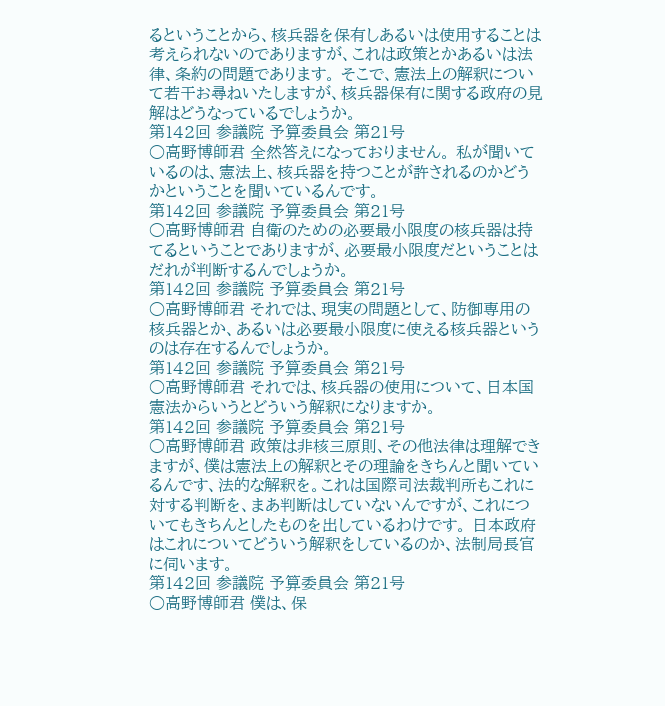るということから、核兵器を保有しあるいは使用することは考えられないのでありますが、これは政策とかあるいは法律、条約の問題であります。 そこで、憲法上の解釈について若干お尋ねいたしますが、核兵器保有に関する政府の見解はどうなっているでしょうか。
第142回 参議院 予算委員会 第21号
○高野博師君 全然答えになっておりません。 私が聞いているのは、憲法上、核兵器を持つことが許されるのかどうかということを聞いているんです。
第142回 参議院 予算委員会 第21号
○高野博師君 自衛のための必要最小限度の核兵器は持てるということでありますが、必要最小限度だということはだれが判断するんでしょうか。
第142回 参議院 予算委員会 第21号
○高野博師君 それでは、現実の問題として、防御専用の核兵器とか、あるいは必要最小限度に使える核兵器というのは存在するんでしょうか。
第142回 参議院 予算委員会 第21号
○高野博師君 それでは、核兵器の使用について、日本国憲法からいうとどういう解釈になりますか。
第142回 参議院 予算委員会 第21号
○高野博師君 政策は非核三原則、その他法律は理解できますが、僕は憲法上の解釈とその理論をきちんと聞いているんです、法的な解釈を。これは国際司法裁判所もこれに対する判断を、まあ判断はしていないんですが、これについてもきちんとしたものを出しているわけです。 日本政府はこれについてどういう解釈をしているのか、法制局長官に伺います。
第142回 参議院 予算委員会 第21号
○高野博師君 僕は、保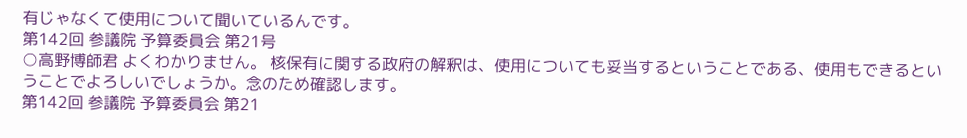有じゃなくて使用について聞いているんです。
第142回 参議院 予算委員会 第21号
○高野博師君 よくわかりません。 核保有に関する政府の解釈は、使用についても妥当するということである、使用もできるということでよろしいでしょうか。念のため確認します。
第142回 参議院 予算委員会 第21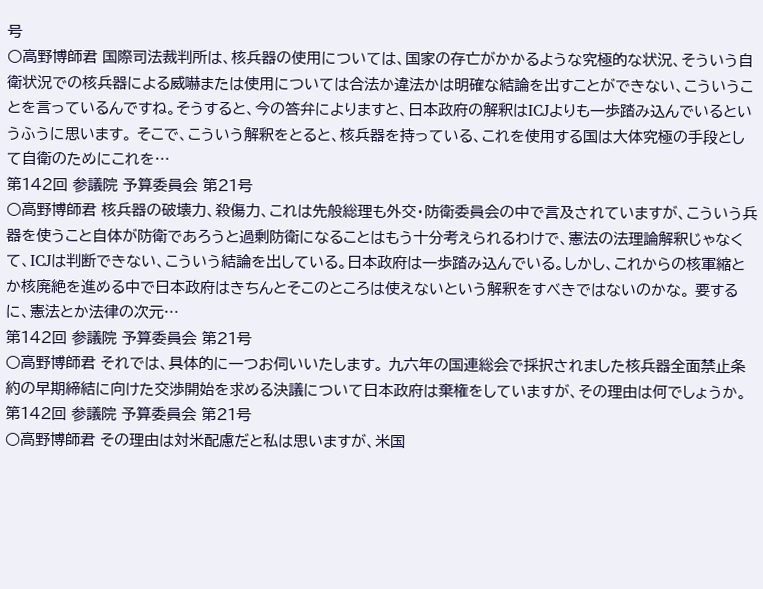号
○高野博師君 国際司法裁判所は、核兵器の使用については、国家の存亡がかかるような究極的な状況、そういう自衛状況での核兵器による威嚇または使用については合法か違法かは明確な結論を出すことができない、こういうことを言っているんですね。そうすると、今の答弁によりますと、日本政府の解釈はICJよりも一歩踏み込んでいるというふうに思います。 そこで、こういう解釈をとると、核兵器を持っている、これを使用する国は大体究極の手段として自衛のためにこれを…
第142回 参議院 予算委員会 第21号
○高野博師君 核兵器の破壊力、殺傷力、これは先般総理も外交・防衛委員会の中で言及されていますが、こういう兵器を使うこと自体が防衛であろうと過剰防衛になることはもう十分考えられるわけで、憲法の法理論解釈じゃなくて、ICJは判断できない、こういう結論を出している。日本政府は一歩踏み込んでいる。しかし、これからの核軍縮とか核廃絶を進める中で日本政府はきちんとそこのところは使えないという解釈をすべきではないのかな。 要するに、憲法とか法律の次元…
第142回 参議院 予算委員会 第21号
○高野博師君 それでは、具体的に一つお伺いいたします。 九六年の国連総会で採択されました核兵器全面禁止条約の早期締結に向けた交渉開始を求める決議について日本政府は棄権をしていますが、その理由は何でしょうか。
第142回 参議院 予算委員会 第21号
○高野博師君 その理由は対米配慮だと私は思いますが、米国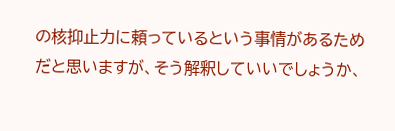の核抑止力に頼っているという事情があるためだと思いますが、そう解釈していいでしょうか、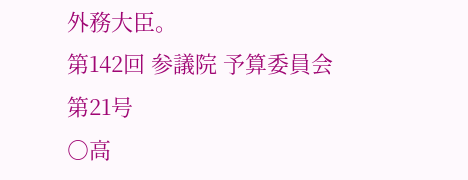外務大臣。
第142回 参議院 予算委員会 第21号
○高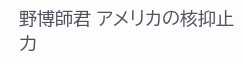野博師君 アメリカの核抑止力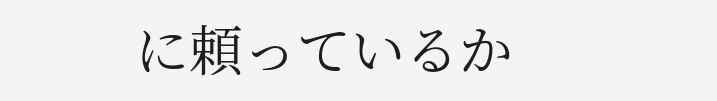に頼っているか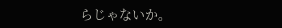らじゃないか。